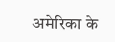अमेरिका के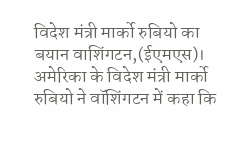विदेश मंत्री मार्को रुबियो का बयान वाशिंगटन,(ईएमएस)। अमेरिका के विदेश मंत्री मार्को रुबियो ने वॉशिंगटन में कहा कि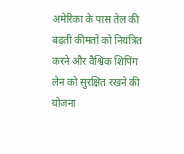अमेरिका के पास तेल की बढ़ती कीमतों को नियंत्रित करने और वैश्विक शिपिंग लेन को सुरक्षित रखने की योजना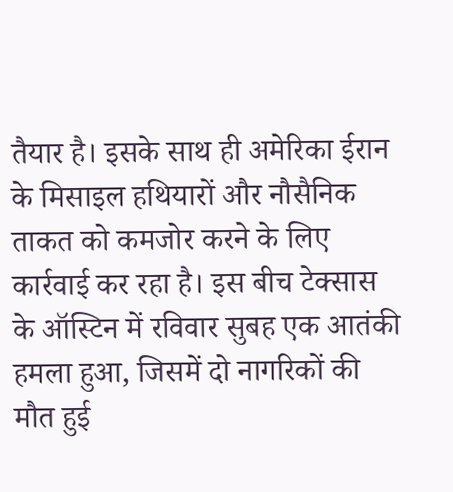तैयार है। इसके साथ ही अमेरिका ईरान के मिसाइल हथियारों और नौसैनिक ताकत को कमजोर करने के लिए कार्रवाई कर रहा है। इस बीच टेक्सास के ऑस्टिन में रविवार सुबह एक आतंकी हमला हुआ, जिसमें दो नागरिकों की मौत हुई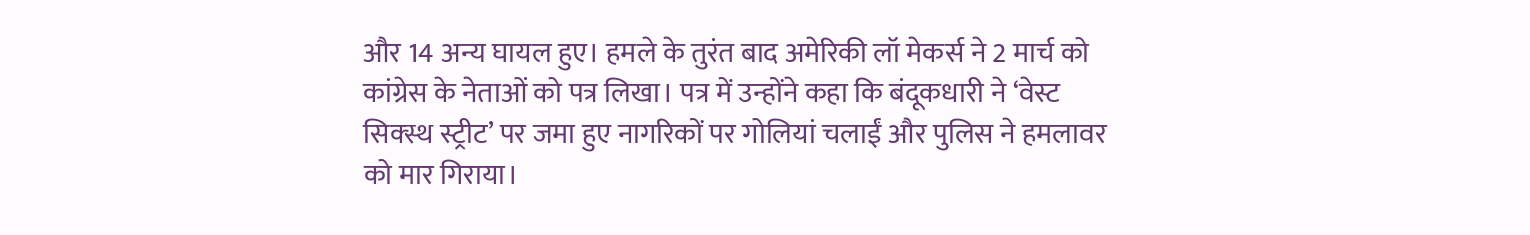और 14 अन्य घायल हुए। हमले के तुरंत बाद अमेरिकी लॉ मेकर्स ने 2 मार्च को कांग्रेस के नेताओं को पत्र लिखा। पत्र में उन्होंने कहा कि बंदूकधारी ने ‘वेस्ट सिक्स्थ स्ट्रीट’ पर जमा हुए नागरिकों पर गोलियां चलाईं और पुलिस ने हमलावर को मार गिराया।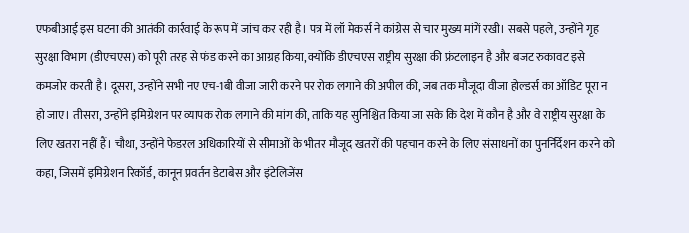एफबीआई इस घटना की आतंकी कार्रवाई के रूप में जांच कर रही है। पत्र में लॉ मेकर्स ने कांग्रेस से चार मुख्य मांगें रखी। सबसे पहले, उन्होंने गृह सुरक्षा विभाग (डीएचएस) को पूरी तरह से फंड करने का आग्रह किया, क्योंकि डीएचएस राष्ट्रीय सुरक्षा की फ्रंटलाइन है और बजट रुकावट इसे कमजोर करती है। दूसरा, उन्होंने सभी नए एच-1बी वीजा जारी करने पर रोक लगाने की अपील की, जब तक मौजूदा वीजा होल्डर्स का ऑडिट पूरा न हो जाए। तीसरा, उन्होंने इमिग्रेशन पर व्यापक रोक लगाने की मांग की, ताकि यह सुनिश्चित किया जा सके कि देश में कौन है और वे राष्ट्रीय सुरक्षा के लिए खतरा नहीं हैं। चौथा, उन्होंने फेडरल अधिकारियों से सीमाओं के भीतर मौजूद खतरों की पहचान करने के लिए संसाधनों का पुनर्निर्देशन करने को कहा, जिसमें इमिग्रेशन रिकॉर्ड, कानून प्रवर्तन डेटाबेस और इंटेलिजेंस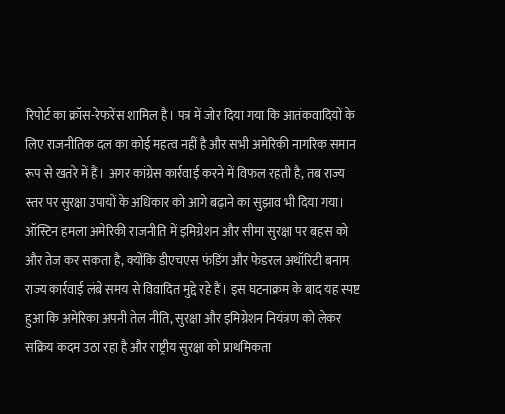रिपोर्ट का क्रॉस-रेफरेंस शामिल है। पत्र में जोर दिया गया कि आतंकवादियों के लिए राजनीतिक दल का कोई महत्व नहीं है और सभी अमेरिकी नागरिक समान रूप से खतरे में हैं। अगर कांग्रेस कार्रवाई करने में विफल रहती है, तब राज्य स्तर पर सुरक्षा उपायों के अधिकार को आगे बढ़ाने का सुझाव भी दिया गया। ऑस्टिन हमला अमेरिकी राजनीति में इमिग्रेशन और सीमा सुरक्षा पर बहस को और तेज कर सकता है, क्योंकि डीएचएस फंडिंग और फेडरल अथॉरिटी बनाम राज्य कार्रवाई लंबे समय से विवादित मुद्दे रहे हैं। इस घटनाक्रम के बाद यह स्पष्ट हुआ कि अमेरिका अपनी तेल नीति, सुरक्षा और इमिग्रेशन नियंत्रण को लेकर सक्रिय कदम उठा रहा है और राष्ट्रीय सुरक्षा को प्राथमिकता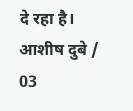दे रहा है। आशीष दुबे / 03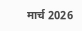मार्च 2026